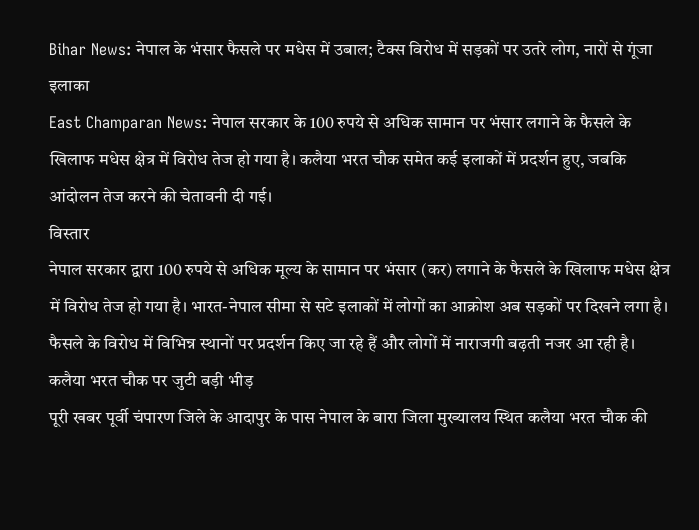Bihar News: नेपाल के भंसार फैसले पर मधेस में उबाल; टैक्स विरोध में सड़कों पर उतरे लोग, नारों से गूंजा इलाका
East Champaran News: नेपाल सरकार के 100 रुपये से अधिक सामान पर भंसार लगाने के फैसले के खिलाफ मधेस क्षेत्र में विरोध तेज हो गया है। कलैया भरत चौक समेत कई इलाकों में प्रदर्शन हुए, जबकि आंदोलन तेज करने की चेतावनी दी गई।
विस्तार
नेपाल सरकार द्वारा 100 रुपये से अधिक मूल्य के सामान पर भंसार (कर) लगाने के फैसले के खिलाफ मधेस क्षेत्र में विरोध तेज हो गया है। भारत-नेपाल सीमा से सटे इलाकों में लोगों का आक्रोश अब सड़कों पर दिखने लगा है। फैसले के विरोध में विभिन्न स्थानों पर प्रदर्शन किए जा रहे हैं और लोगों में नाराजगी बढ़ती नजर आ रही है।
कलैया भरत चौक पर जुटी बड़ी भीड़
पूरी खबर पूर्वी चंपारण जिले के आदापुर के पास नेपाल के बारा जिला मुख्यालय स्थित कलैया भरत चौक की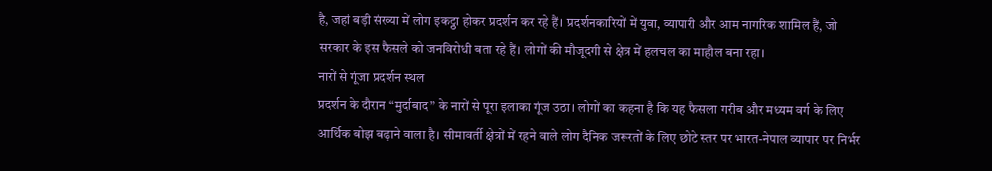है, जहां बड़ी संख्या में लोग इकट्ठा होकर प्रदर्शन कर रहे हैं। प्रदर्शनकारियों में युवा, व्यापारी और आम नागरिक शामिल हैं, जो सरकार के इस फैसले को जनविरोधी बता रहे हैं। लोगों की मौजूदगी से क्षेत्र में हलचल का माहौल बना रहा।
नारों से गूंजा प्रदर्शन स्थल
प्रदर्शन के दौरान “मुर्दाबाद” के नारों से पूरा इलाका गूंज उठा। लोगों का कहना है कि यह फैसला गरीब और मध्यम वर्ग के लिए आर्थिक बोझ बढ़ाने वाला है। सीमावर्ती क्षेत्रों में रहने वाले लोग दैनिक जरूरतों के लिए छोटे स्तर पर भारत-नेपाल व्यापार पर निर्भर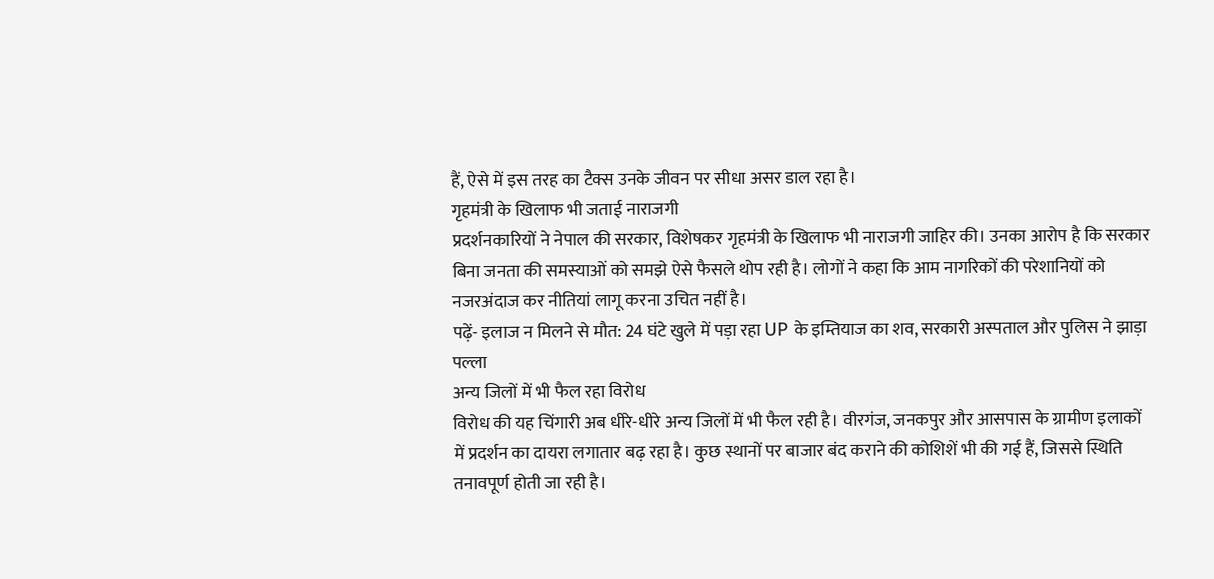हैं, ऐसे में इस तरह का टैक्स उनके जीवन पर सीधा असर डाल रहा है।
गृहमंत्री के खिलाफ भी जताई नाराजगी
प्रदर्शनकारियों ने नेपाल की सरकार, विशेषकर गृहमंत्री के खिलाफ भी नाराजगी जाहिर की। उनका आरोप है कि सरकार बिना जनता की समस्याओं को समझे ऐसे फैसले थोप रही है। लोगों ने कहा कि आम नागरिकों की परेशानियों को नजरअंदाज कर नीतियां लागू करना उचित नहीं है।
पढ़ें- इलाज न मिलने से मौत: 24 घंटे खुले में पड़ा रहा UP के इम्तियाज का शव, सरकारी अस्पताल और पुलिस ने झाड़ा पल्ला
अन्य जिलों में भी फैल रहा विरोध
विरोध की यह चिंगारी अब धीरे-धीरे अन्य जिलों में भी फैल रही है। वीरगंज, जनकपुर और आसपास के ग्रामीण इलाकों में प्रदर्शन का दायरा लगातार बढ़ रहा है। कुछ स्थानों पर बाजार बंद कराने की कोशिशें भी की गई हैं, जिससे स्थिति तनावपूर्ण होती जा रही है।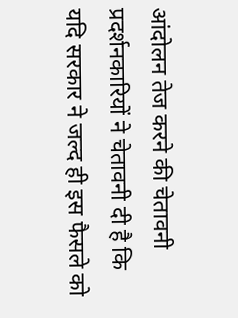आंदोलन तेज करने की चेतावनी
प्रदर्शनकारियों ने चेतावनी दी है कि यदि सरकार ने जल्द ही इस फैसले को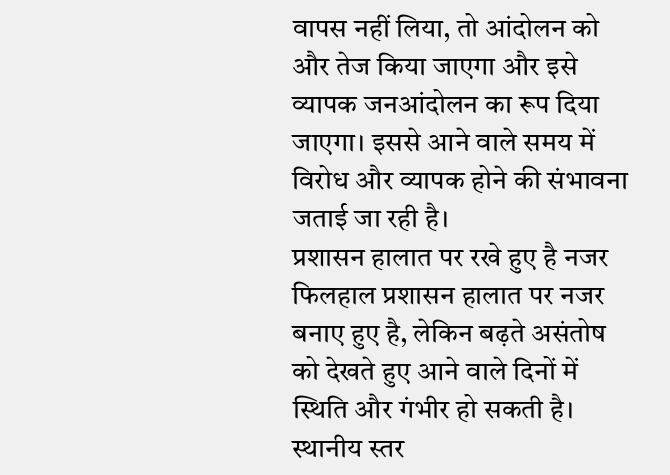वापस नहीं लिया, तो आंदोलन को और तेज किया जाएगा और इसे व्यापक जनआंदोलन का रूप दिया जाएगा। इससे आने वाले समय में विरोध और व्यापक होने की संभावना जताई जा रही है।
प्रशासन हालात पर रखे हुए है नजर
फिलहाल प्रशासन हालात पर नजर बनाए हुए है, लेकिन बढ़ते असंतोष को देखते हुए आने वाले दिनों में स्थिति और गंभीर हो सकती है। स्थानीय स्तर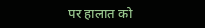पर हालात को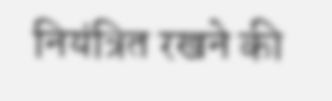नियंत्रित रखने की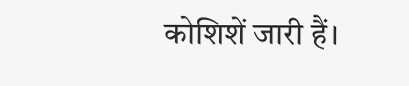कोशिशें जारी हैं।